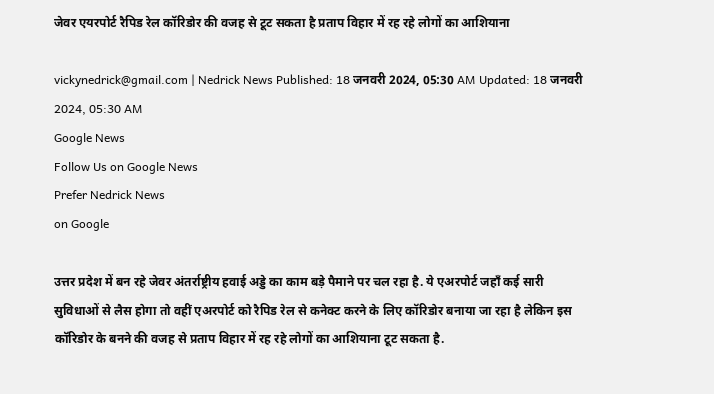जेवर एयरपोर्ट रैपिड रेल कॉरिडोर की वजह से टूट सकता है प्रताप विहार में रह रहे लोगों का आशियाना

vickynedrick@gmail.com | Nedrick News Published: 18 जनवरी 2024, 05:30 AM Updated: 18 जनवरी 2024, 05:30 AM
Google News
Follow Us on Google News
Prefer Nedrick News
on Google

उत्तर प्रदेश में बन रहे जेवर अंतर्राष्ट्रीय हवाई अड्डे का काम बड़े पैमाने पर चल रहा है. ये एअरपोर्ट जहाँ कई सारी सुविधाओं से लैस होगा तो वहीं एअरपोर्ट को रैपिड रेल से कनेक्ट करने के लिए कॉरिडोर बनाया जा रहा है लेकिन इस कॉरिडोर के बनने की वजह से प्रताप विहार में रह रहे लोगों का आशियाना टूट सकता है.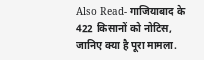Also Read- गाजियाबाद के 422 किसानों को नोटिस, जानिए क्या है पूरा मामला.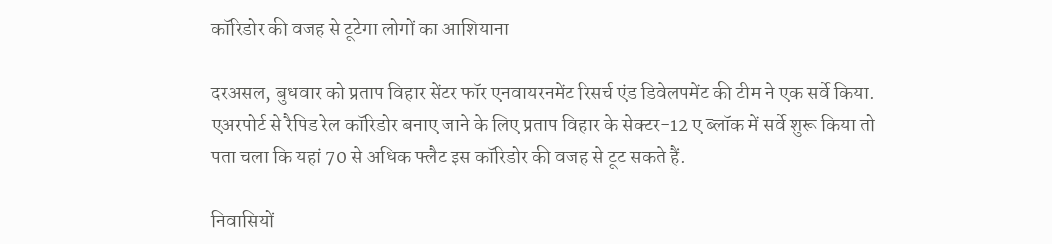कॉरिडोर की वजह से टूटेगा लोगों का आशियाना

दरअसल, बुधवार को प्रताप विहार सेंटर फॉर एनवायरनमेंट रिसर्च एंड डिवेलपमेंट की टीम ने एक सर्वे किया. एअरपोर्ट से रैपिड रेल कॉरिडोर बनाए जाने के लिए प्रताप विहार के सेक्टर-12 ए ब्लॉक में सर्वे शुरू किया तो पता चला कि यहां 70 से अधिक फ्लैट इस कॉरिडोर की वजह से टूट सकते हैं.

निवासियों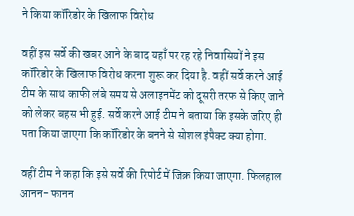ने किया कॉरिडोर के खिलाफ विरोध

वहीं इस सर्वे की खबर आने के बाद यहाँ पर रह रहे निवासियों ने इस कॉरिडोर के खिलाफ विरोध करना शुरू कर दिया है. वहीं सर्वे करने आई टीम के साथ काफी लंबे समय से अलाइनमेंट को दूसरी तरफ से किए जाने को लेकर बहस भी हुई. सर्वे करने आई टीम ने बताया कि इसके जरिए ही पता किया जाएगा कि कॉरिडोर के बनने से सोशल इंपैक्ट क्या होगा.

वहीं टीम ने कहा कि इसे सर्वे की रिपोर्ट में जिक्र किया जाएगा. फिलहाल आनन- फानन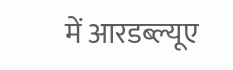में आरडब्ल्यूए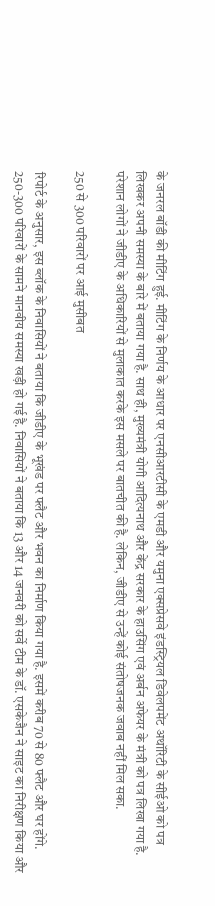के जनरल बॉडी की मीटिंग हुई. मीटिंग के निर्णय के आधार पर एनसीआरटीसी के एमडी और यमुना एक्सप्रेसवे इंडस्ट्रियल डिवेलपमेंट अथॉरिटी के सीईओ को पत्र लिखकर अपनी समस्या के बारे में बताया गया है. साथ ही, मुख्यमंत्री योगी आदित्यनाथ और केंद्र सरकार के हाउसिंग एवं अर्बन अफेयर के मंत्री को पत्र लिखा गया है. परेशान लोगों ने जीडीए के अधिकारियों से मुलाकात करके इस मसले पर बातचीत की है. लेकिन, जीडीए से उन्हें कोई संतोषजनक जवाब नहीं मिल सका.

250 से 300 परिवारों पर आई मुसीबत

रिपोर्ट के अनुसार, इस ब्लॉक के निवासियों ने बताया कि जीडीए के भूखंड पर फ्लैट और भवन का निर्माण किया गया है. इसमें करीब 70 से 80 फ्लैट और घर होंगे. 250-300 परिवारों के सामने मानवीय समस्या खड़ी हो गई है. निवासियों ने बताया कि 13 और 14 जनवरी को सर्वे टीम के डॉ. एसकेजैन ने साइट का निरीक्षण किया और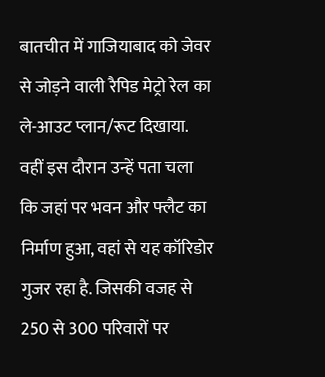बातचीत में गाजियाबाद को जेवर से जोड़ने वाली रैपिड मेट्रो रेल का ले-आउट प्लान/रूट दिखाया. वहीं इस दौरान उन्हें पता चला कि जहां पर भवन और फ्लैट का निर्माण हुआ, वहां से यह कॉरिडोर गुजर रहा है. जिसकी वजह से 250 से 300 परिवारों पर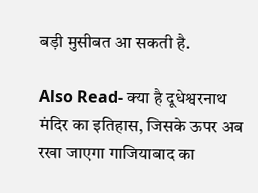बड़ी मुसीबत आ सकती है.

Also Read- क्या है दूधेश्वरनाथ मंदिर का इतिहास, जिसके ऊपर अब रखा जाएगा गाजियाबाद का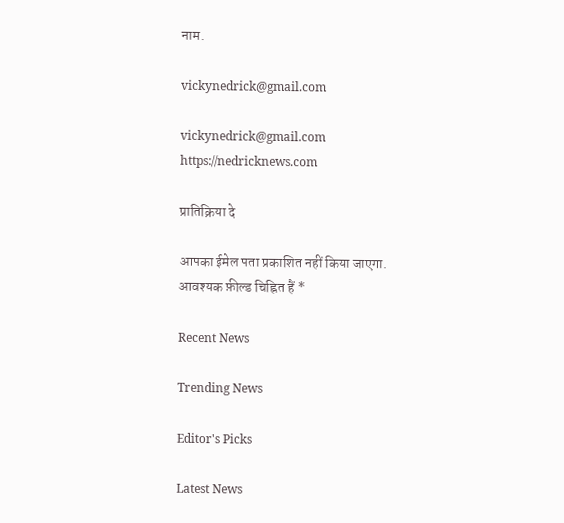नाम.

vickynedrick@gmail.com

vickynedrick@gmail.com https://nedricknews.com

प्रातिक्रिया दे

आपका ईमेल पता प्रकाशित नहीं किया जाएगा. आवश्यक फ़ील्ड चिह्नित हैं *

Recent News

Trending News

Editor's Picks

Latest News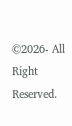©2026- All Right Reserved.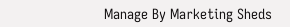Manage By Marketing Sheds